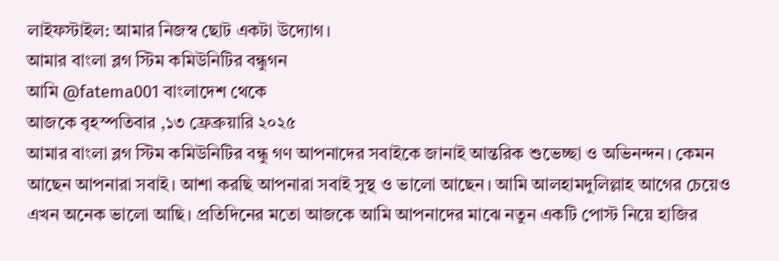লাইফস্টাইল: আমার নিজস্ব ছোট একটা উদ্যোগ।
আমার বাংলা ব্লগ স্টিম কমিউনিটির বন্ধুগন
আমি @fatema001 বাংলাদেশ থেকে
আজকে বৃহস্পতিবার ,১৩ ফ্রেব্রুয়ারি ২০২৫
আমার বাংলা ব্লগ স্টিম কমিউনিটির বন্ধু গণ আপনাদের সবাইকে জানাই আন্তরিক শুভেচ্ছা ও অভিনন্দন। কেমন আছেন আপনারা সবাই। আশা করছি আপনারা সবাই সুস্থ ও ভালো আছেন। আমি আলহামদুলিল্লাহ আগের চেয়েও এখন অনেক ভালো আছি। প্রতিদিনের মতো আজকে আমি আপনাদের মাঝে নতুন একটি পোস্ট নিয়ে হাজির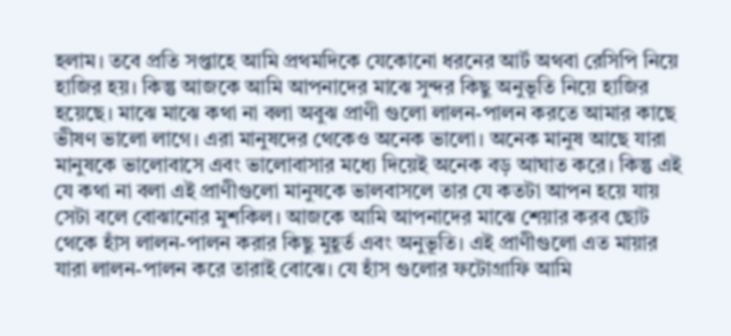হলাম। তবে প্রতি সপ্তাহে আমি প্রথমদিকে যেকোনো ধরনের আর্ট অথবা রেসিপি নিয়ে হাজির হয়। কিন্তু আজকে আমি আপনাদের মাঝে সুন্দর কিছু অনুভূতি নিয়ে হাজির হয়েছে। মাঝে মাঝে কথা না বলা অবুঝ প্রাণী গুলো লালন-পালন করতে আমার কাছে ভীষণ ভালো লাগে। এরা মানুষদের থেকেও অনেক ভালো। অনেক মানুষ আছে যারা মানুষকে ভালোবাসে এবং ভালোবাসার মধ্যে দিয়েই অনেক বড় আঘাত করে। কিন্তু এই যে কথা না বলা এই প্রাণীগুলো মানুষকে ভালবাসলে তার যে কতটা আপন হয়ে যায় সেটা বলে বোঝানোর মুশকিল। আজকে আমি আপনাদের মাঝে শেয়ার করব ছোট থেকে হাঁস লালন-পালন করার কিছু মুহূর্ত এবং অনুভূতি। এই প্রাণীগুলো এত মায়ার যারা লালন-পালন করে তারাই বোঝে। যে হাঁস গুলোর ফটোগ্রাফি আমি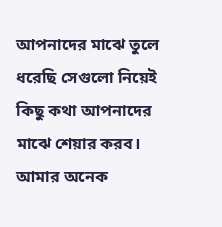আপনাদের মাঝে তুলে ধরেছি সেগুলো নিয়েই কিছু কথা আপনাদের মাঝে শেয়ার করব। আমার অনেক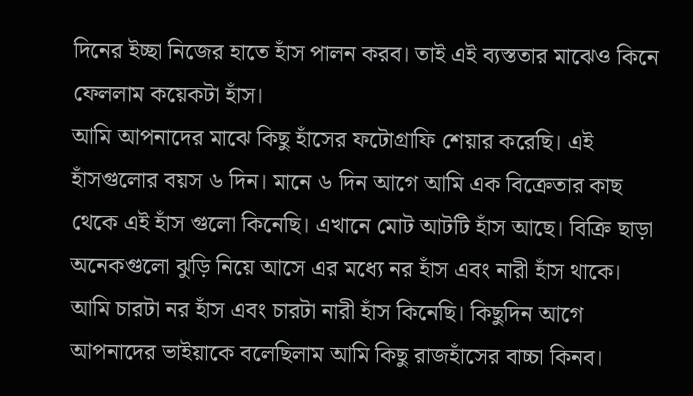দিনের ইচ্ছা নিজের হাতে হাঁস পালন করব। তাই এই ব্যস্ততার মাঝেও কিনে ফেললাম কয়েকটা হাঁস।
আমি আপনাদের মাঝে কিছু হাঁসের ফটোগ্রাফি শেয়ার করেছি। এই হাঁসগুলোর বয়স ৬ দিন। মানে ৬ দিন আগে আমি এক বিক্রেতার কাছ থেকে এই হাঁস গুলো কিনেছি। এখানে মোট আটটি হাঁস আছে। বিক্রি ছাড়া অনেকগুলো ঝুড়ি নিয়ে আসে এর মধ্যে নর হাঁস এবং নারী হাঁস থাকে। আমি চারটা নর হাঁস এবং চারটা নারী হাঁস কিনেছি। কিছুদিন আগে আপনাদের ভাইয়াকে বলেছিলাম আমি কিছু রাজহাঁসের বাচ্চা কিনব।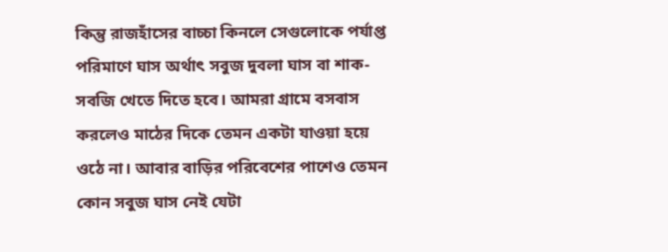কিন্তু রাজহাঁসের বাচ্চা কিনলে সেগুলোকে পর্যাপ্ত পরিমাণে ঘাস অর্থাৎ সবুজ দুবলা ঘাস বা শাক-সবজি খেতে দিতে হবে। আমরা গ্রামে বসবাস করলেও মাঠের দিকে তেমন একটা যাওয়া হয়ে ওঠে না। আবার বাড়ির পরিবেশের পাশেও তেমন কোন সবুজ ঘাস নেই যেটা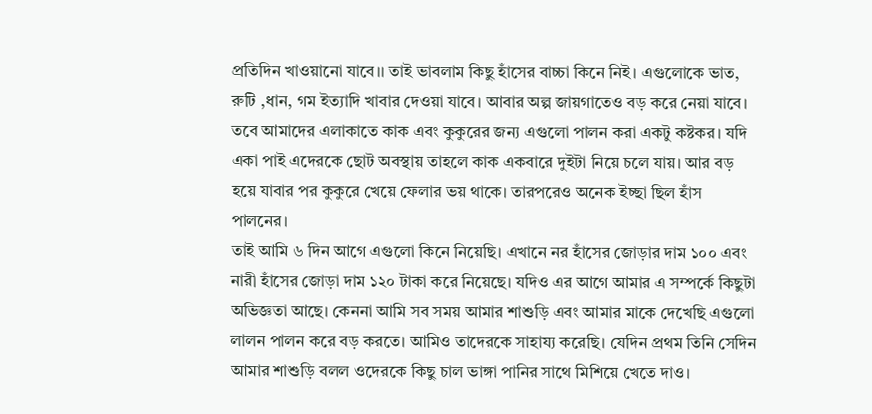প্রতিদিন খাওয়ানো যাবে।। তাই ভাবলাম কিছু হাঁসের বাচ্চা কিনে নিই। এগুলোকে ভাত, রুটি ,ধান, গম ইত্যাদি খাবার দেওয়া যাবে। আবার অল্প জায়গাতেও বড় করে নেয়া যাবে। তবে আমাদের এলাকাতে কাক এবং কুকুরের জন্য এগুলো পালন করা একটু কষ্টকর। যদি একা পাই এদেরকে ছোট অবস্থায় তাহলে কাক একবারে দুইটা নিয়ে চলে যায়। আর বড় হয়ে যাবার পর কুকুরে খেয়ে ফেলার ভয় থাকে। তারপরেও অনেক ইচ্ছা ছিল হাঁস পালনের।
তাই আমি ৬ দিন আগে এগুলো কিনে নিয়েছি। এখানে নর হাঁসের জোড়ার দাম ১০০ এবং নারী হাঁসের জোড়া দাম ১২০ টাকা করে নিয়েছে। যদিও এর আগে আমার এ সম্পর্কে কিছুটা অভিজ্ঞতা আছে। কেননা আমি সব সময় আমার শাশুড়ি এবং আমার মাকে দেখেছি এগুলো লালন পালন করে বড় করতে। আমিও তাদেরকে সাহায্য করেছি। যেদিন প্রথম তিনি সেদিন আমার শাশুড়ি বলল ওদেরকে কিছু চাল ভাঙ্গা পানির সাথে মিশিয়ে খেতে দাও।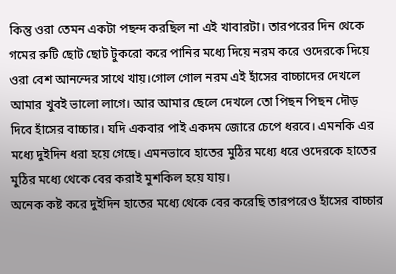কিন্তু ওরা তেমন একটা পছন্দ করছিল না এই খাবারটা। তারপরের দিন থেকে গমের রুটি ছোট ছোট টুকরো করে পানির মধ্যে দিয়ে নরম করে ওদেরকে দিয়ে ওরা বেশ আনন্দের সাথে খায়।গোল গোল নরম এই হাঁসের বাচ্চাদের দেখলে আমার খুবই ভালো লাগে। আর আমার ছেলে দেখলে তো পিছন পিছন দৌড় দিবে হাঁসের বাচ্চার। যদি একবার পাই একদম জোরে চেপে ধরবে। এমনকি এর মধ্যে দুইদিন ধরা হয়ে গেছে। এমনভাবে হাতের মুঠির মধ্যে ধরে ওদেরকে হাতের মুঠির মধ্যে থেকে বের করাই মুশকিল হয়ে যায়।
অনেক কষ্ট করে দুইদিন হাতের মধ্যে থেকে বের করেছি তারপরেও হাঁসের বাচ্চার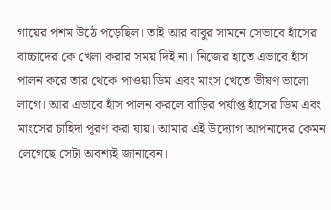গায়ের পশম উঠে পড়েছিল। তাই আর বাবুর সামনে সেভাবে হাঁসের বাচ্চাদের কে খেলা করার সময় দিই না। নিজের হাতে এভাবে হাঁস পালন করে তার থেকে পাওয়া ডিম এবং মাংস খেতে ভীষণ ভালো লাগে। আর এভাবে হাঁস পালন করলে বাড়ির পর্যাপ্ত হাঁসের ডিম এবং মাংসের চাহিদা পূরণ করা যায়। আমার এই উদ্যোগ আপনাদের কেমন লেগেছে সেটা অবশ্যই জানাবেন।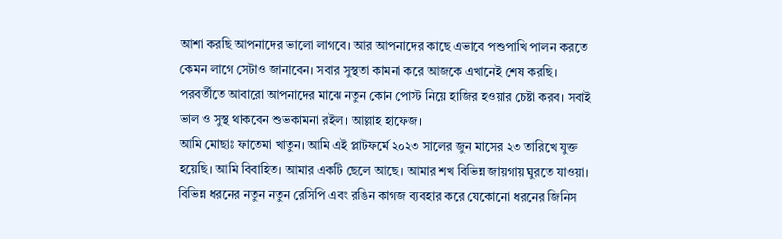আশা করছি আপনাদের ভালো লাগবে। আর আপনাদের কাছে এভাবে পশুপাখি পালন করতে কেমন লাগে সেটাও জানাবেন। সবার সুস্থতা কামনা করে আজকে এখানেই শেষ করছি। পরবর্তীতে আবারো আপনাদের মাঝে নতুন কোন পোস্ট নিয়ে হাজির হওয়ার চেষ্টা করব। সবাই ভাল ও সুস্থ থাকবেন শুভকামনা রইল। আল্লাহ হাফেজ।
আমি মোছাঃ ফাতেমা খাতুন। আমি এই প্লাটফর্মে ২০২৩ সালের জুন মাসের ২৩ তারিখে যুক্ত হয়েছি। আমি বিবাহিত। আমার একটি ছেলে আছে। আমার শখ বিভিন্ন জায়গায় ঘুরতে যাওয়া। বিভিন্ন ধরনের নতুন নতুন রেসিপি এবং রঙিন কাগজ ব্যবহার করে যেকোনো ধরনের জিনিস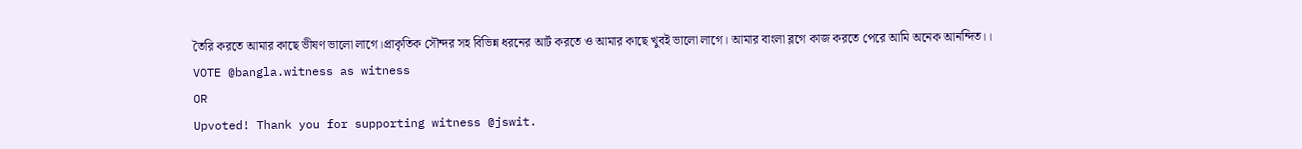তৈরি করতে আমার কাছে ভীষণ ভালো লাগে।প্রাকৃতিক সৌন্দর সহ বিভিন্ন ধরনের আর্ট করতে ও আমার কাছে খুবই ভালো লাগে। আমার বাংলা ব্লগে কাজ করতে পেরে আমি অনেক আনন্দিত।।
VOTE @bangla.witness as witness
OR
Upvoted! Thank you for supporting witness @jswit.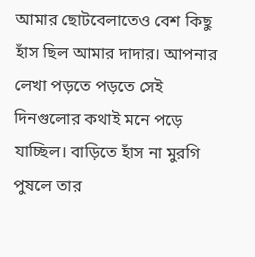আমার ছোটবেলাতেও বেশ কিছু হাঁস ছিল আমার দাদার। আপনার লেখা পড়তে পড়তে সেই দিনগুলোর কথাই মনে পড়ে যাচ্ছিল। বাড়িতে হাঁস না মুরগি পুষলে তার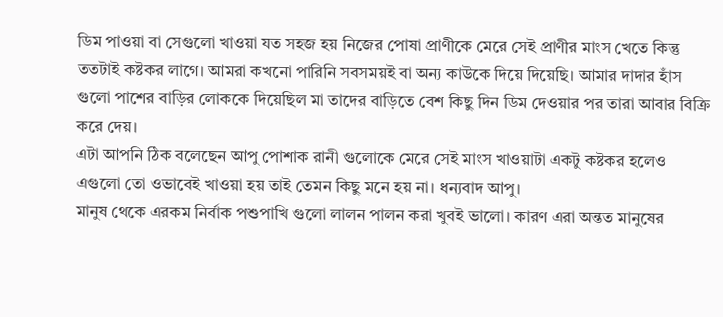ডিম পাওয়া বা সেগুলো খাওয়া যত সহজ হয় নিজের পোষা প্রাণীকে মেরে সেই প্রাণীর মাংস খেতে কিন্তু ততটাই কষ্টকর লাগে। আমরা কখনো পারিনি সবসময়ই বা অন্য কাউকে দিয়ে দিয়েছি। আমার দাদার হাঁস গুলো পাশের বাড়ির লোককে দিয়েছিল মা তাদের বাড়িতে বেশ কিছু দিন ডিম দেওয়ার পর তারা আবার বিক্রি করে দেয়।
এটা আপনি ঠিক বলেছেন আপু পোশাক রানী গুলোকে মেরে সেই মাংস খাওয়াটা একটু কষ্টকর হলেও এগুলো তো ওভাবেই খাওয়া হয় তাই তেমন কিছু মনে হয় না। ধন্যবাদ আপু।
মানুষ থেকে এরকম নির্বাক পশুপাখি গুলো লালন পালন করা খুবই ভালো। কারণ এরা অন্তত মানুষের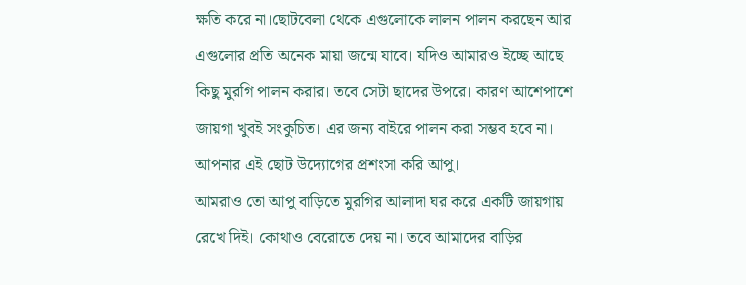ক্ষতি করে না।ছোটবেলা থেকে এগুলোকে লালন পালন করছেন আর এগুলোর প্রতি অনেক মায়া জন্মে যাবে। যদিও আমারও ইচ্ছে আছে কিছু মুরগি পালন করার। তবে সেটা ছাদের উপরে। কারণ আশেপাশে জায়গা খুবই সংকুচিত। এর জন্য বাইরে পালন করা সম্ভব হবে না। আপনার এই ছোট উদ্যোগের প্রশংসা করি আপু।
আমরাও তো আপু বাড়িতে মুরগির আলাদা ঘর করে একটি জায়গায় রেখে দিই। কোথাও বেরোতে দেয় না। তবে আমাদের বাড়ির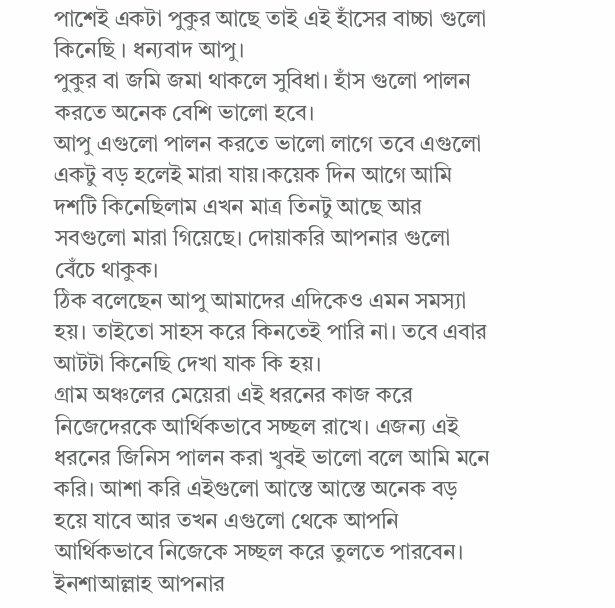পাশেই একটা পুকুর আছে তাই এই হাঁসের বাচ্চা গুলো কিনেছি । ধন্যবাদ আপু।
পুকুর বা জমি জমা থাকলে সুবিধা। হাঁস গুলো পালন করতে অনেক বেশি ভালো হবে।
আপু এগুলো পালন করতে ভালো লাগে তবে এগুলো একটু বড় হলেই মারা যায়।কয়েক দিন আগে আমি দশটি কিনেছিলাম এখন মাত্র তিনটু আছে আর সবগুলো মারা গিয়েছে। দোয়াকরি আপনার গুলো বেঁচে থাকুক।
ঠিক বলেছেন আপু আমাদের এদিকেও এমন সমস্যা হয়। তাইতো সাহস করে কিনতেই পারি না। তবে এবার আটটা কিনেছি দেখা যাক কি হয়।
গ্রাম অঞ্চলের মেয়েরা এই ধরনের কাজ করে নিজেদেরকে আর্থিকভাবে সচ্ছল রাখে। এজন্য এই ধরনের জিনিস পালন করা খুবই ভালো বলে আমি মনে করি। আশা করি এইগুলো আস্তে আস্তে অনেক বড় হয়ে যাবে আর তখন এগুলো থেকে আপনি আর্থিকভাবে নিজেকে সচ্ছল করে তুলতে পারবেন।
ইনশাআল্লাহ আপনার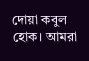দোয়া কবুল হোক। আমরা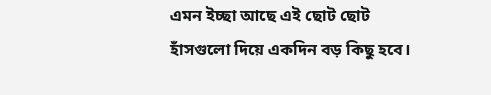এমন ইচ্ছা আছে এই ছোট ছোট হাঁসগুলো দিয়ে একদিন বড় কিছু হবে।